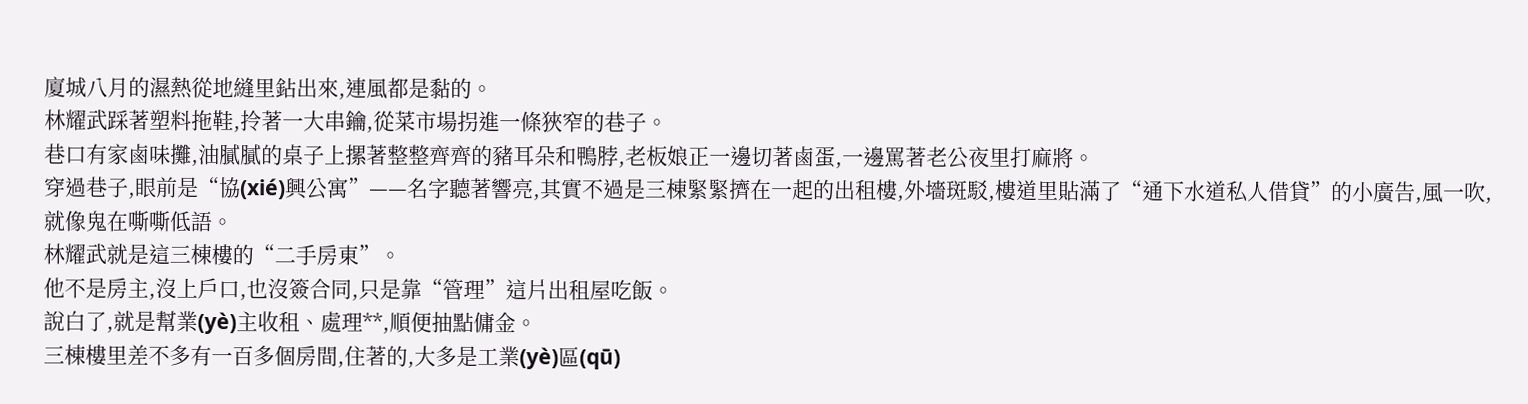廈城八月的濕熱從地縫里鉆出來,連風都是黏的。
林耀武踩著塑料拖鞋,拎著一大串鑰,從菜市場拐進一條狹窄的巷子。
巷口有家鹵味攤,油膩膩的桌子上摞著整整齊齊的豬耳朵和鴨脖,老板娘正一邊切著鹵蛋,一邊罵著老公夜里打麻將。
穿過巷子,眼前是“協(xié)興公寓”——名字聽著響亮,其實不過是三棟緊緊擠在一起的出租樓,外墻斑駁,樓道里貼滿了“通下水道私人借貸”的小廣告,風一吹,就像鬼在嘶嘶低語。
林耀武就是這三棟樓的“二手房東”。
他不是房主,沒上戶口,也沒簽合同,只是靠“管理”這片出租屋吃飯。
說白了,就是幫業(yè)主收租、處理**,順便抽點傭金。
三棟樓里差不多有一百多個房間,住著的,大多是工業(yè)區(qū)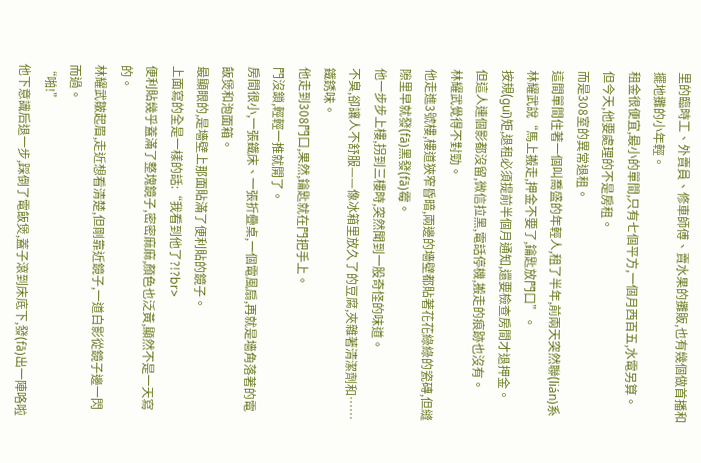里的臨時工、外賣員、修車師傅、賣水果的攤販,也有幾個做首播和擺地攤的小年輕。
租金很便宜,最小的單間,只有七個平方,一個月西百五,水電另算。
但今天,他要處理的不是房租。
而是308室的異常退租。
這間單間住著一個叫喬盛的年輕人,租了半年,前兩天突然聯(lián)系林耀武說“馬上搬走,押金不要了,鑰匙放門口”。
按規(guī)矩,退租必須提前半個月通知,還要檢查房間才退押金。
但這人連個影都沒留,微信拉黑,電話停機,搬走的痕跡也沒有。
林耀武覺得不對勁。
他走進3號樓,樓道狹窄昏暗,兩邊的墻壁都貼著花花綠綠的瓷磚,但縫隙里早就發(fā)黑發(fā)霉。
他一步步上樓,拐到三樓時,突然聞到一股奇怪的味道。
不臭,卻讓人不舒服——像冰箱里放久了的豆腐,夾雜著清潔劑和……鐵銹味。
他走到308門口,果然,鑰匙就在門把手上。
門沒鎖,輕輕一推就開了。
房間很小,一張鐵床、一張折疊桌,一個電風扇,再就是墻角落著的電飯煲和泡面箱。
最顯眼的,是墻壁上那面貼滿了便利貼的鏡子。
上面寫的全是一樣的話:“我看到他了?!?br>
便利貼幾乎蓋滿了整塊鏡子,密密麻麻,顏色也泛黃,顯然不是一天寫的。
林耀武皺起眉,走近想看清楚,但剛靠近鏡子,一道白影從鏡子邊一閃而過。
“啪!”
他下意識后退一步,踩倒了電飯煲,蓋子滾到床底下,發(fā)出一陣咯啦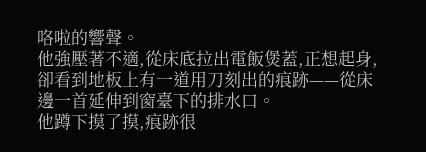咯啦的響聲。
他強壓著不適,從床底拉出電飯煲蓋,正想起身,卻看到地板上有一道用刀刻出的痕跡——從床邊一首延伸到窗臺下的排水口。
他蹲下摸了摸,痕跡很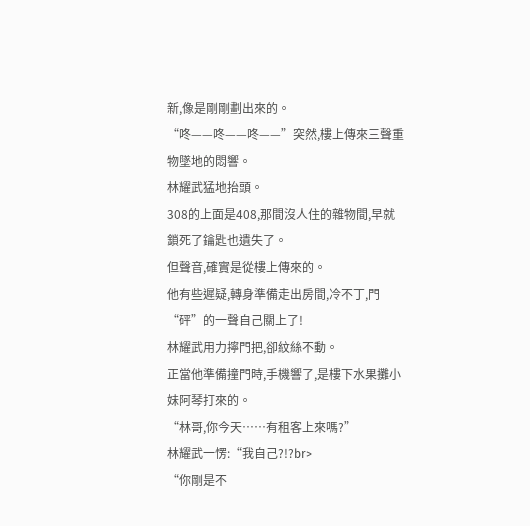新,像是剛剛劃出來的。
“咚——咚——咚——”突然,樓上傳來三聲重物墜地的悶響。
林耀武猛地抬頭。
308的上面是408,那間沒人住的雜物間,早就鎖死了鑰匙也遺失了。
但聲音,確實是從樓上傳來的。
他有些遲疑,轉身準備走出房間,冷不丁,門“砰”的一聲自己關上了!
林耀武用力擰門把,卻紋絲不動。
正當他準備撞門時,手機響了,是樓下水果攤小妹阿琴打來的。
“林哥,你今天……有租客上來嗎?”
林耀武一愣:“我自己?!?br>
“你剛是不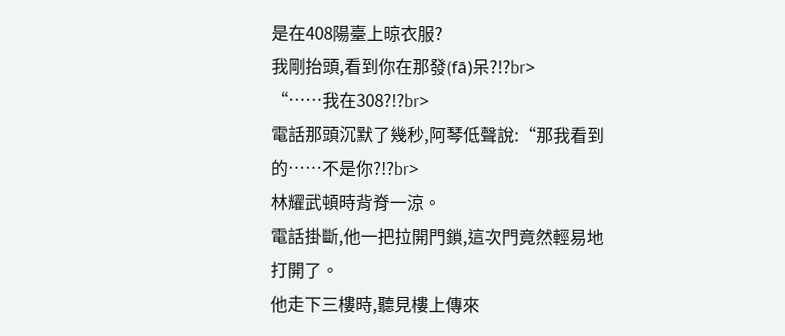是在408陽臺上晾衣服?
我剛抬頭,看到你在那發(fā)呆?!?br>
“……我在308?!?br>
電話那頭沉默了幾秒,阿琴低聲說:“那我看到的……不是你?!?br>
林耀武頓時背脊一涼。
電話掛斷,他一把拉開門鎖,這次門竟然輕易地打開了。
他走下三樓時,聽見樓上傳來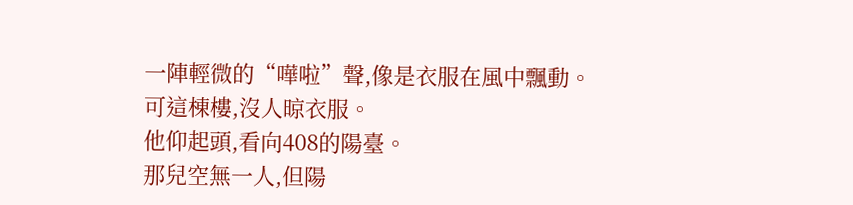一陣輕微的“嘩啦”聲,像是衣服在風中飄動。
可這棟樓,沒人晾衣服。
他仰起頭,看向408的陽臺。
那兒空無一人,但陽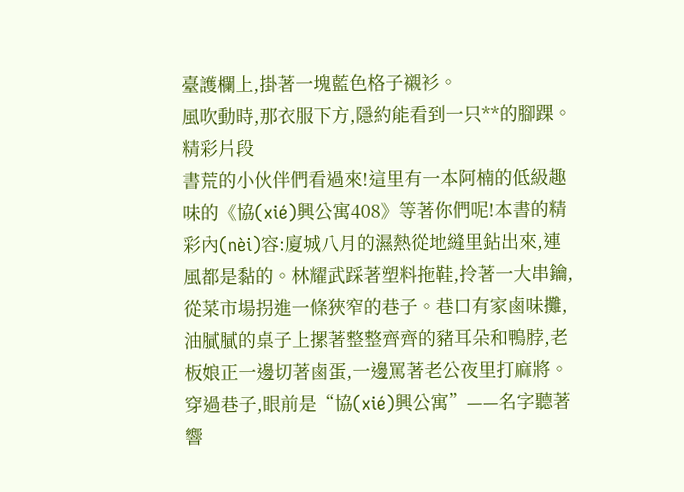臺護欄上,掛著一塊藍色格子襯衫。
風吹動時,那衣服下方,隱約能看到一只**的腳踝。
精彩片段
書荒的小伙伴們看過來!這里有一本阿楠的低級趣味的《協(xié)興公寓408》等著你們呢!本書的精彩內(nèi)容:廈城八月的濕熱從地縫里鉆出來,連風都是黏的。林耀武踩著塑料拖鞋,拎著一大串鑰,從菜市場拐進一條狹窄的巷子。巷口有家鹵味攤,油膩膩的桌子上摞著整整齊齊的豬耳朵和鴨脖,老板娘正一邊切著鹵蛋,一邊罵著老公夜里打麻將。穿過巷子,眼前是“協(xié)興公寓”——名字聽著響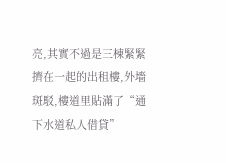亮,其實不過是三棟緊緊擠在一起的出租樓,外墻斑駁,樓道里貼滿了“通下水道私人借貸”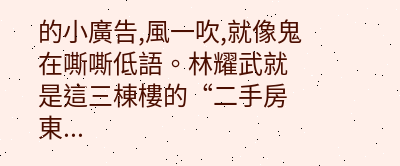的小廣告,風一吹,就像鬼在嘶嘶低語。林耀武就是這三棟樓的“二手房東...